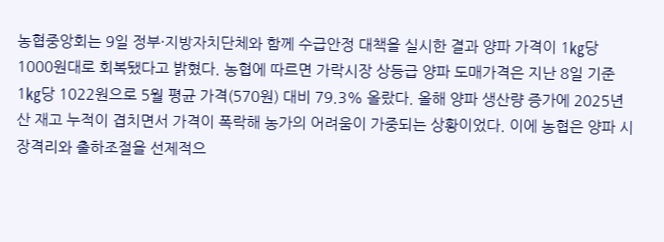농협중앙회는 9일 정부·지방자치단체와 함께 수급안정 대책을 실시한 결과 양파 가격이 1㎏당 1000원대로 회복됐다고 밝혔다. 농협에 따르면 가락시장 상등급 양파 도매가격은 지난 8일 기준 1㎏당 1022원으로 5월 평균 가격(570원) 대비 79.3% 올랐다. 올해 양파 생산량 증가에 2025년산 재고 누적이 겹치면서 가격이 폭락해 농가의 어려움이 가중되는 상황이었다. 이에 농협은 양파 시장격리와 출하조절을 선제적으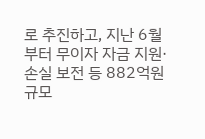로 추진하고, 지난 6월부터 무이자 자금 지원·손실 보전 등 882억원 규모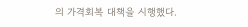의 가격회복 대책을 시행했다.